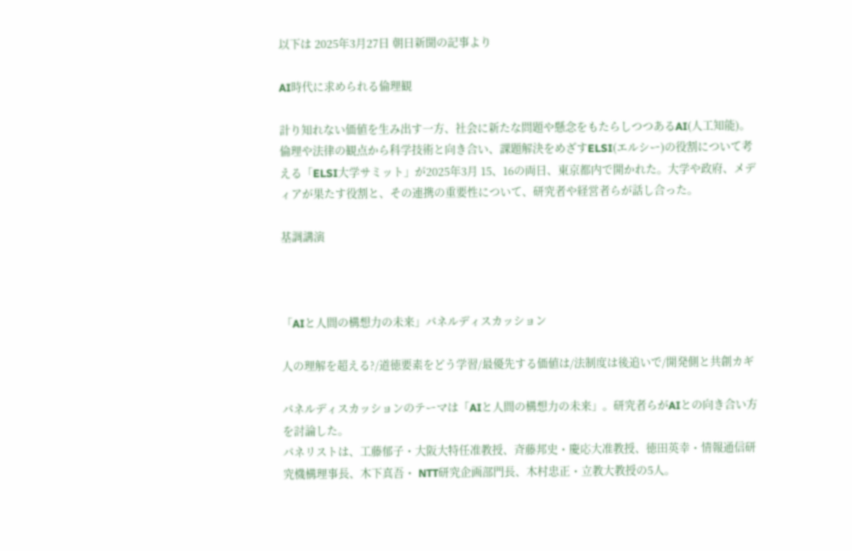以下は 2025年3月27日 朝日新聞の記事より

AI時代に求められる倫理観

計り知れない価値を生み出す一方、社会に新たな問題や懸念をもたらしつつあるAI(人工知能)。 倫理や法律の観点から科学技術と向き合い、課題解決をめざすELSI(エルシー)の役割について考える「ELSI大学サミット」が2025年3月 15、16の両日、東京都内で開かれた。大学や政府、メディアが果たす役割と、その連携の重要性について、研究者や経営者らが話し合った。

基調講演



「AIと人間の構想力の未来」パネルディスカッション

人の理解を超える?/道徳要素をどう学習/最優先する価値は/法制度は後追いで/開発側と共創カギ

パネルディスカッションのテーマは「AIと人間の構想力の未来」。研究者らがAIとの向き合い方を討論した。
パネリストは、工藤郁子・大阪大特任准教授、斉藤邦史・慶応大准教授、徳田英幸・情報通信研究機構理事長、木下真吾・ NTT研究企画部門長、木村忠正・立教大教授の5人。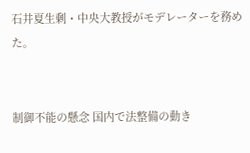石井夏生剰・中央大教授がモデレーターを務めた。


制御不能の懸念 国内で法整備の動き